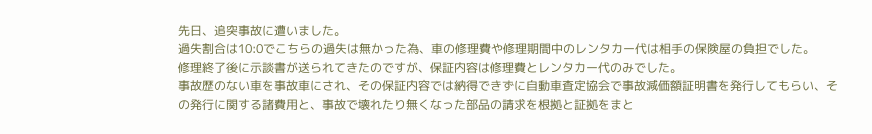先日、追突事故に遭いました。
過失割合は10:0でこちらの過失は無かった為、車の修理費や修理期間中のレンタカー代は相手の保険屋の負担でした。
修理終了後に示談書が送られてきたのですが、保証内容は修理費とレンタカー代のみでした。
事故歴のない車を事故車にされ、その保証内容では納得できずに自動車査定協会で事故減価額証明書を発行してもらい、その発行に関する諸費用と、事故で壊れたり無くなった部品の請求を根拠と証拠をまと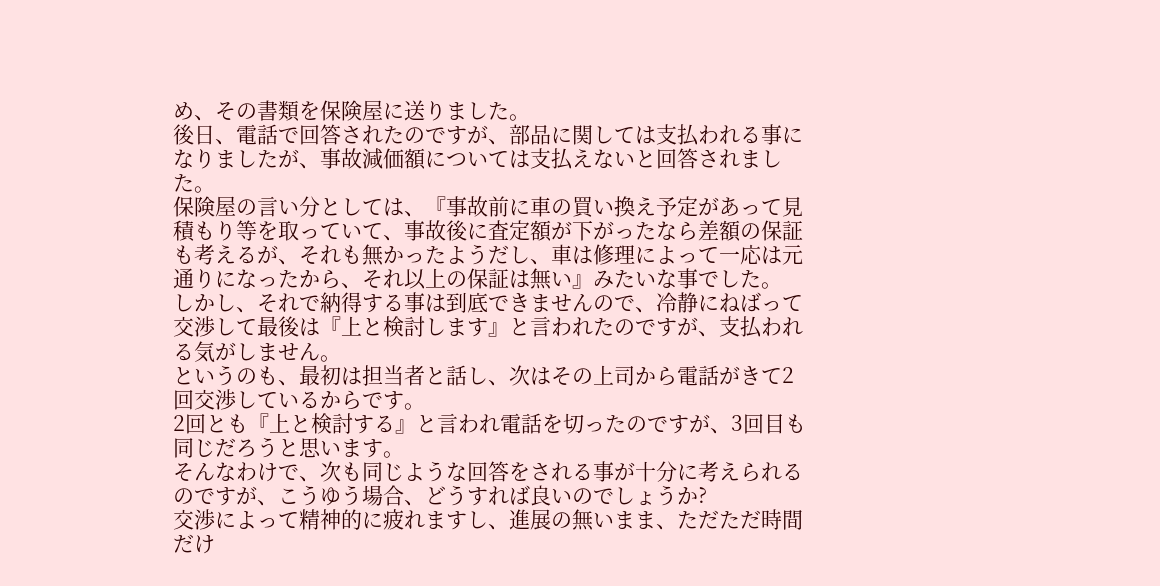め、その書類を保険屋に送りました。
後日、電話で回答されたのですが、部品に関しては支払われる事になりましたが、事故減価額については支払えないと回答されました。
保険屋の言い分としては、『事故前に車の買い換え予定があって見積もり等を取っていて、事故後に査定額が下がったなら差額の保証も考えるが、それも無かったようだし、車は修理によって一応は元通りになったから、それ以上の保証は無い』みたいな事でした。
しかし、それで納得する事は到底できませんので、冷静にねばって交渉して最後は『上と検討します』と言われたのですが、支払われる気がしません。
というのも、最初は担当者と話し、次はその上司から電話がきて2回交渉しているからです。
2回とも『上と検討する』と言われ電話を切ったのですが、3回目も同じだろうと思います。
そんなわけで、次も同じような回答をされる事が十分に考えられるのですが、こうゆう場合、どうすれば良いのでしょうか?
交渉によって精神的に疲れますし、進展の無いまま、ただただ時間だけ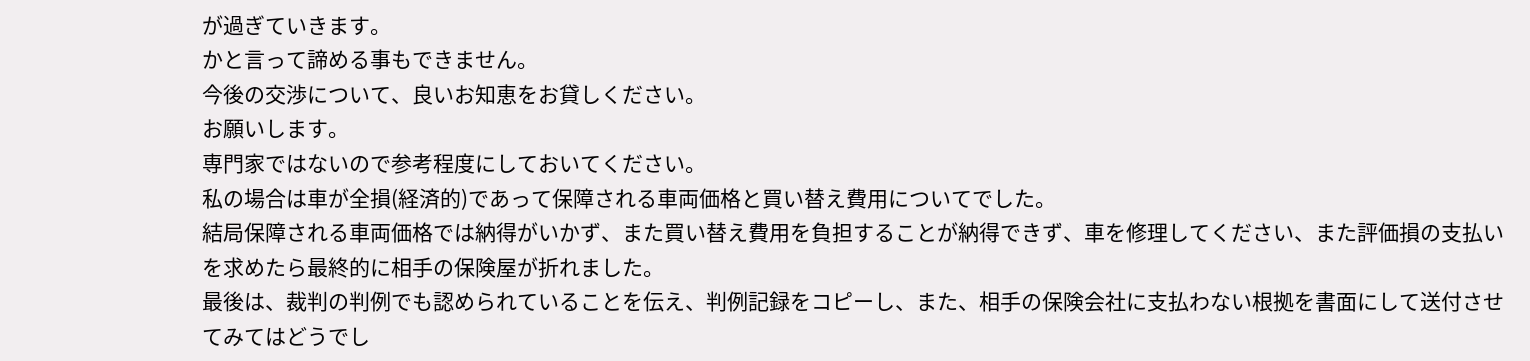が過ぎていきます。
かと言って諦める事もできません。
今後の交渉について、良いお知恵をお貸しください。
お願いします。
専門家ではないので参考程度にしておいてください。
私の場合は車が全損(経済的)であって保障される車両価格と買い替え費用についてでした。
結局保障される車両価格では納得がいかず、また買い替え費用を負担することが納得できず、車を修理してください、また評価損の支払いを求めたら最終的に相手の保険屋が折れました。
最後は、裁判の判例でも認められていることを伝え、判例記録をコピーし、また、相手の保険会社に支払わない根拠を書面にして送付させてみてはどうでし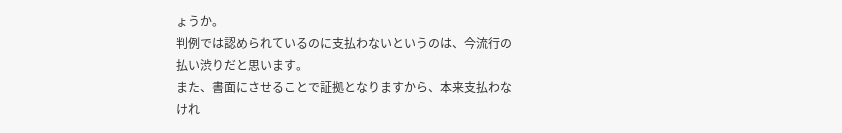ょうか。
判例では認められているのに支払わないというのは、今流行の払い渋りだと思います。
また、書面にさせることで証拠となりますから、本来支払わなけれ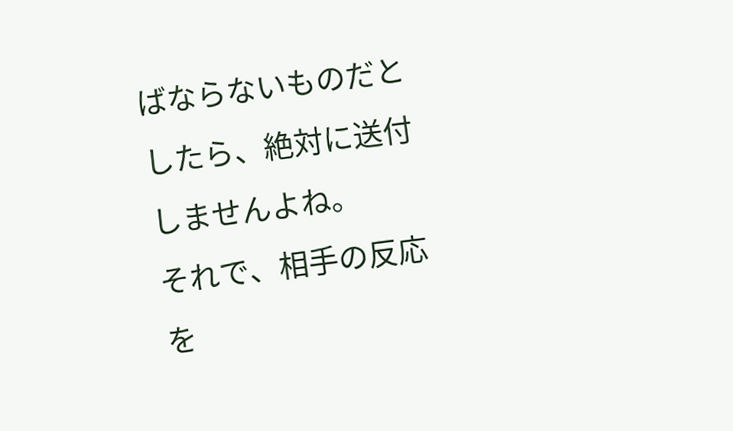ばならないものだとしたら、絶対に送付しませんよね。
それで、相手の反応を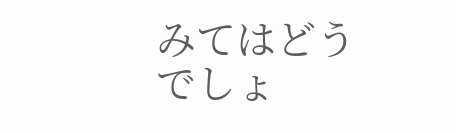みてはどうでしょ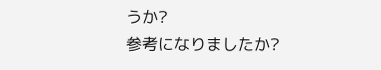うか?
参考になりましたか?